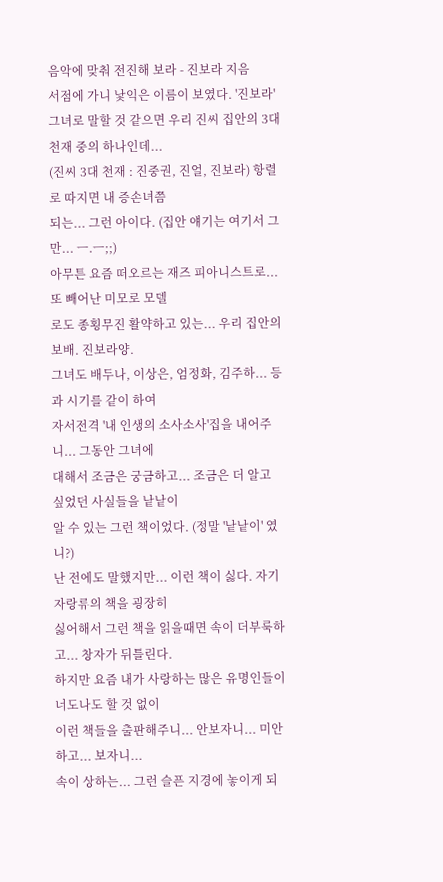음악에 맞춰 전진해 보라 - 진보라 지음
서점에 가니 낯익은 이름이 보였다. '진보라'
그녀로 말할 것 같으면 우리 진씨 집안의 3대 천재 중의 하나인데...
(진씨 3대 천재 : 진중권, 진얼, 진보라) 항렬로 따지면 내 증손녀쯤
되는... 그런 아이다. (집안 얘기는 여기서 그만... ㅡ.ㅡ;;)
아무튼 요즘 떠오르는 재즈 피아니스트로... 또 빼어난 미모로 모델
로도 종횡무진 활약하고 있는... 우리 집안의 보배. 진보라양.
그녀도 배두나, 이상은, 엄정화, 김주하... 등과 시기를 같이 하여
자서전격 '내 인생의 소사소사'집을 내어주니... 그동안 그녀에
대해서 조금은 궁금하고... 조금은 더 알고 싶었던 사실들을 낱낱이
알 수 있는 그런 책이었다. (정말 '낱낱이' 였니?)
난 전에도 말했지만... 이런 책이 싫다. 자기자랑류의 책을 굉장히
싫어해서 그런 책을 읽을때면 속이 더부룩하고... 창자가 뒤틀린다.
하지만 요즘 내가 사랑하는 많은 유명인들이 너도나도 할 것 없이
이런 책들을 출판해주니... 안보자니... 미안하고... 보자니...
속이 상하는... 그런 슬픈 지경에 놓이게 되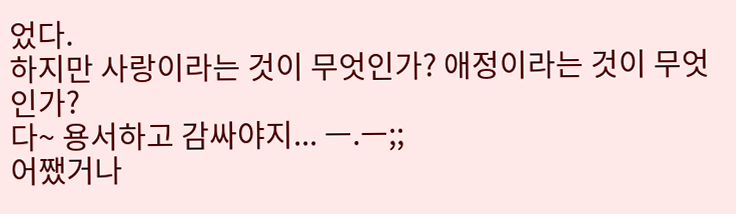었다.
하지만 사랑이라는 것이 무엇인가? 애정이라는 것이 무엇인가?
다~ 용서하고 감싸야지... ㅡ.ㅡ;;
어쨌거나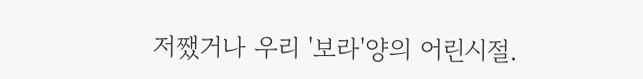저쨌거나 우리 '보라'양의 어린시절.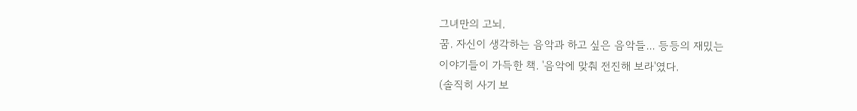그녀만의 고뇌.
꿈. 자신이 생각하는 음악과 하고 싶은 음악들... 등등의 재밌는
이야기들이 가득한 책. '음악에 맞춰 전진해 보라'였다.
(솔직히 사기 보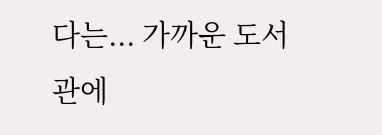다는... 가까운 도서관에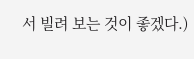서 빌려 보는 것이 좋겠다.)